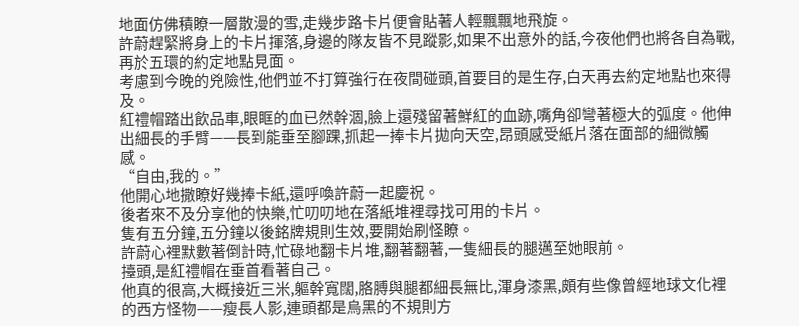地面仿佛積瞭一層散漫的雪,走幾步路卡片便會貼著人輕飄飄地飛旋。
許蔚趕緊將身上的卡片揮落,身邊的隊友皆不見蹤影,如果不出意外的話,今夜他們也將各自為戰,再於五環的約定地點見面。
考慮到今晚的兇險性,他們並不打算強行在夜間碰頭,首要目的是生存,白天再去約定地點也來得及。
紅禮帽踏出飲品車,眼眶的血已然幹涸,臉上還殘留著鮮紅的血跡,嘴角卻彎著極大的弧度。他伸出細長的手臂——長到能垂至腳踝,抓起一捧卡片拋向天空,昂頭感受紙片落在面部的細微觸感。
“自由,我的。”
他開心地撒瞭好幾捧卡紙,還呼喚許蔚一起慶祝。
後者來不及分享他的快樂,忙叨叨地在落紙堆裡尋找可用的卡片。
隻有五分鐘,五分鐘以後銘牌規則生效,要開始刷怪瞭。
許蔚心裡默數著倒計時,忙碌地翻卡片堆,翻著翻著,一隻細長的腿邁至她眼前。
擡頭,是紅禮帽在垂首看著自己。
他真的很高,大概接近三米,軀幹寬闊,胳膊與腿都細長無比,渾身漆黑,頗有些像曾經地球文化裡的西方怪物——瘦長人影,連頭都是烏黑的不規則方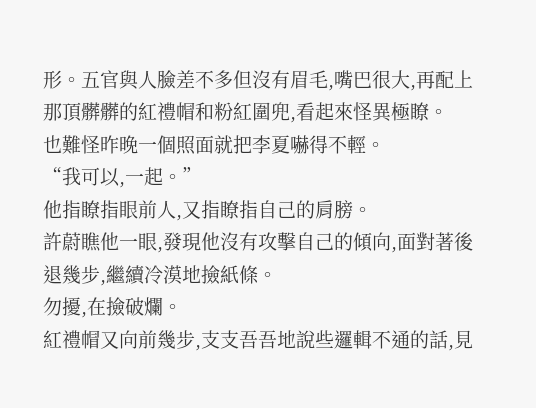形。五官與人臉差不多但沒有眉毛,嘴巴很大,再配上那頂髒髒的紅禮帽和粉紅圍兜,看起來怪異極瞭。
也難怪昨晚一個照面就把李夏嚇得不輕。
“我可以,一起。”
他指瞭指眼前人,又指瞭指自己的肩膀。
許蔚瞧他一眼,發現他沒有攻擊自己的傾向,面對著後退幾步,繼續冷漠地撿紙條。
勿擾,在撿破爛。
紅禮帽又向前幾步,支支吾吾地說些邏輯不通的話,見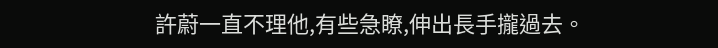許蔚一直不理他,有些急瞭,伸出長手攏過去。